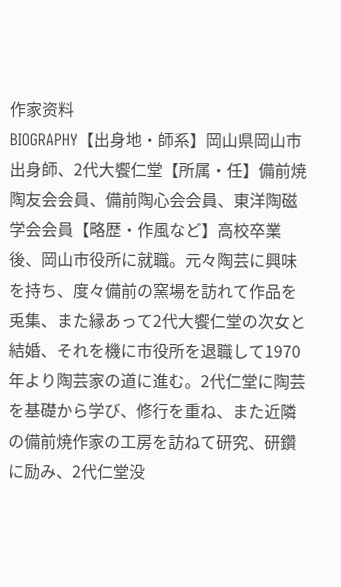作家资料
BIOGRAPHY【出身地・師系】岡山県岡山市出身師、2代大饗仁堂【所属・任】備前焼陶友会会員、備前陶心会会員、東洋陶磁学会会員【略歴・作風など】高校卒業後、岡山市役所に就職。元々陶芸に興味を持ち、度々備前の窯場を訪れて作品を兎集、また縁あって2代大饗仁堂の次女と結婚、それを機に市役所を退職して1970年より陶芸家の道に進む。2代仁堂に陶芸を基礎から学び、修行を重ね、また近隣の備前焼作家の工房を訪ねて研究、研鑽に励み、2代仁堂没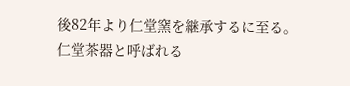後82年より仁堂窯を継承するに至る。仁堂茶器と呼ばれる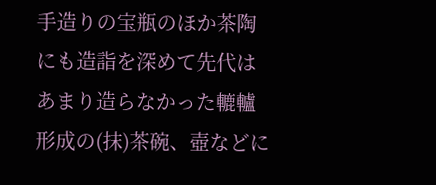手造りの宝瓶のほか茶陶にも造詣を深めて先代はあまり造らなかった轆轤形成の(抹)茶碗、壺などに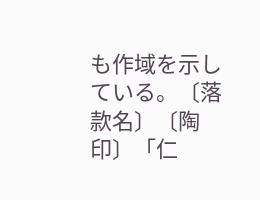も作域を示している。〔落款名〕〔陶印〕「仁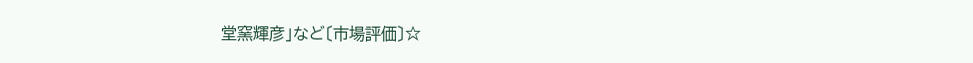堂窯輝彦」など〔市場評価〕☆